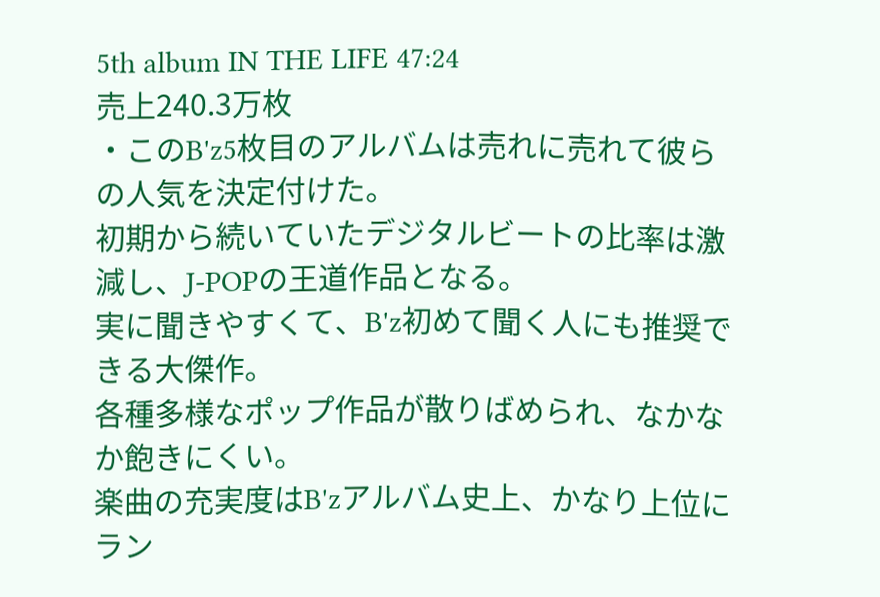5th album IN THE LIFE 47:24
売上240.3万枚
・このB'z5枚目のアルバムは売れに売れて彼らの人気を決定付けた。
初期から続いていたデジタルビートの比率は激減し、J-POPの王道作品となる。
実に聞きやすくて、B'z初めて聞く人にも推奨できる大傑作。
各種多様なポップ作品が散りばめられ、なかなか飽きにくい。
楽曲の充実度はB'zアルバム史上、かなり上位にラン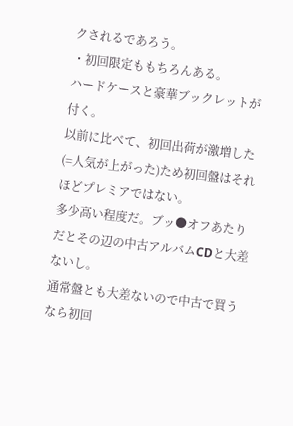クされるであろう。
・初回限定ももちろんある。
ハードケースと豪華ブックレットが付く。
以前に比べて、初回出荷が激増した(=人気が上がった)ため初回盤はそれほどプレミアではない。
多少高い程度だ。ブッ●オフあたりだとその辺の中古アルバムCDと大差ないし。
通常盤とも大差ないので中古で買うなら初回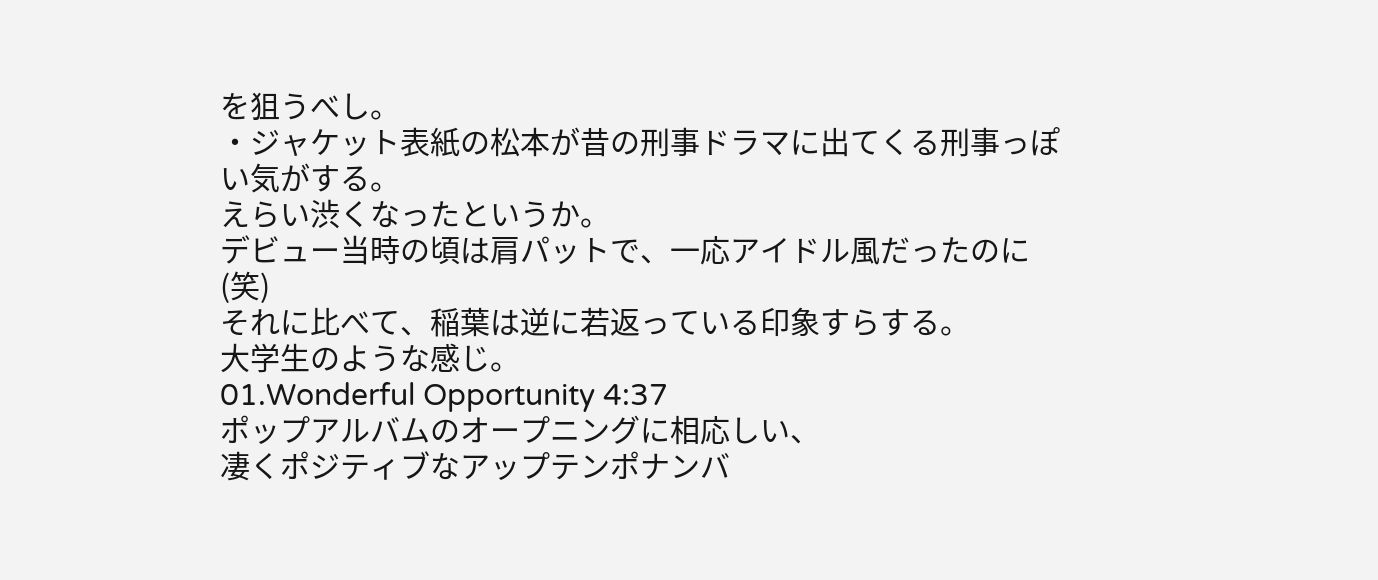を狙うべし。
・ジャケット表紙の松本が昔の刑事ドラマに出てくる刑事っぽい気がする。
えらい渋くなったというか。
デビュー当時の頃は肩パットで、一応アイドル風だったのに(笑)
それに比べて、稲葉は逆に若返っている印象すらする。
大学生のような感じ。
01.Wonderful Opportunity 4:37
ポップアルバムのオープニングに相応しい、
凄くポジティブなアップテンポナンバ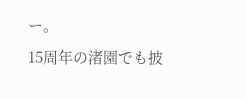ー。
15周年の渚園でも披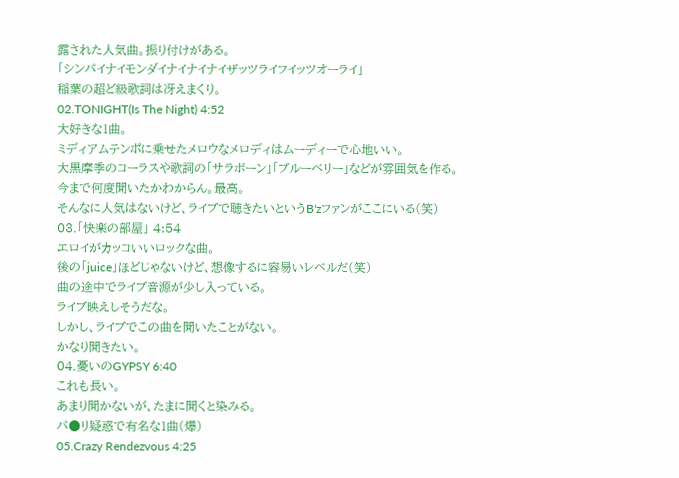露された人気曲。振り付けがある。
「シンパイナイモンダイナイナイナイザッツライフイッツオーライ」
稲葉の超ど級歌詞は冴えまくり。
02.TONIGHT(Is The Night) 4:52
大好きな1曲。
ミディアムテンポに乗せたメロウなメロディはムーディーで心地いい。
大黒摩季のコーラスや歌詞の「サラボーン」「ブルーベリー」などが雰囲気を作る。
今まで何度聞いたかわからん。最高。
そんなに人気はないけど、ライブで聴きたいというB'zファンがここにいる(笑)
03.「快楽の部屋」 4:54
エロイがカッコいいロックな曲。
後の「juice」ほどじゃないけど、想像するに容易いレベルだ(笑)
曲の途中でライブ音源が少し入っている。
ライブ映えしそうだな。
しかし、ライブでこの曲を聞いたことがない。
かなり聞きたい。
04.憂いのGYPSY 6:40
これも長い。
あまり聞かないが、たまに聞くと染みる。
パ●リ疑惑で有名な1曲(爆)
05.Crazy Rendezvous 4:25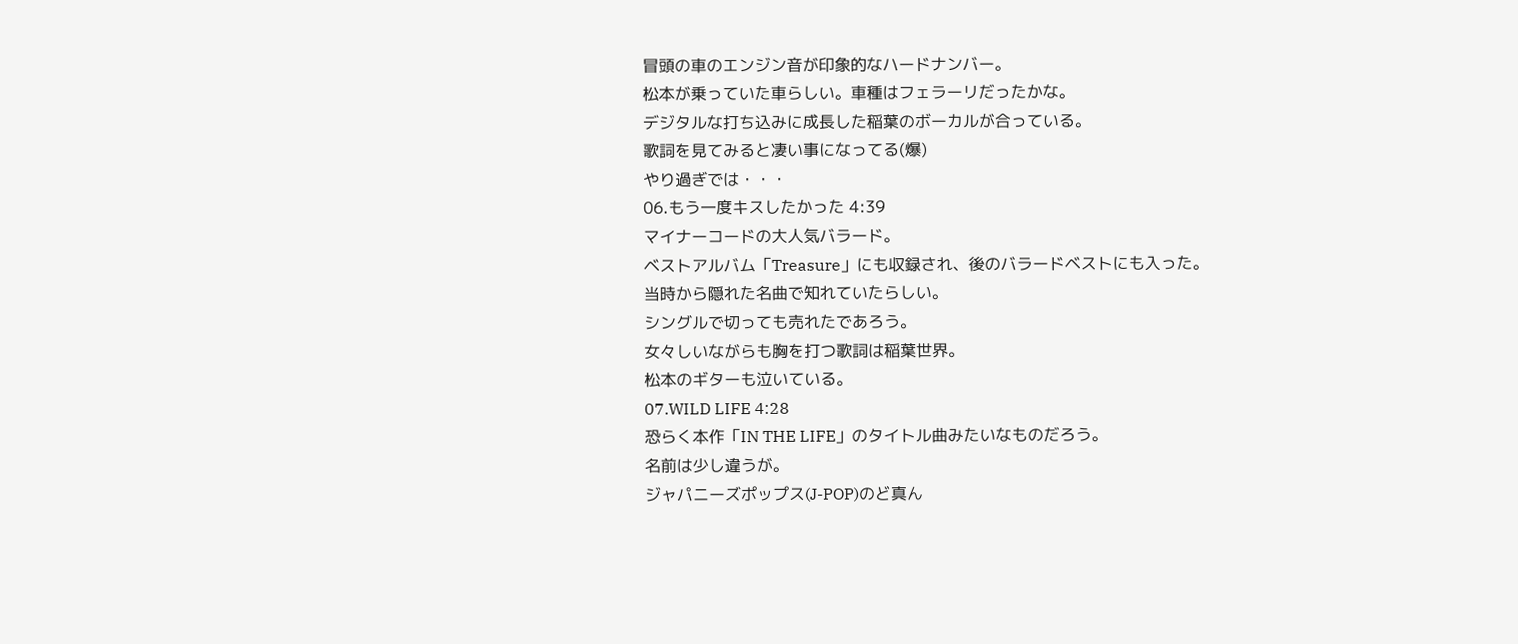冒頭の車のエンジン音が印象的なハードナンバー。
松本が乗っていた車らしい。車種はフェラーリだったかな。
デジタルな打ち込みに成長した稲葉のボーカルが合っている。
歌詞を見てみると凄い事になってる(爆)
やり過ぎでは・・・
06.もう一度キスしたかった 4:39
マイナーコードの大人気バラード。
ベストアルバム「Treasure」にも収録され、後のバラードベストにも入った。
当時から隠れた名曲で知れていたらしい。
シングルで切っても売れたであろう。
女々しいながらも胸を打つ歌詞は稲葉世界。
松本のギターも泣いている。
07.WILD LIFE 4:28
恐らく本作「IN THE LIFE」のタイトル曲みたいなものだろう。
名前は少し違うが。
ジャパニーズポップス(J-POP)のど真ん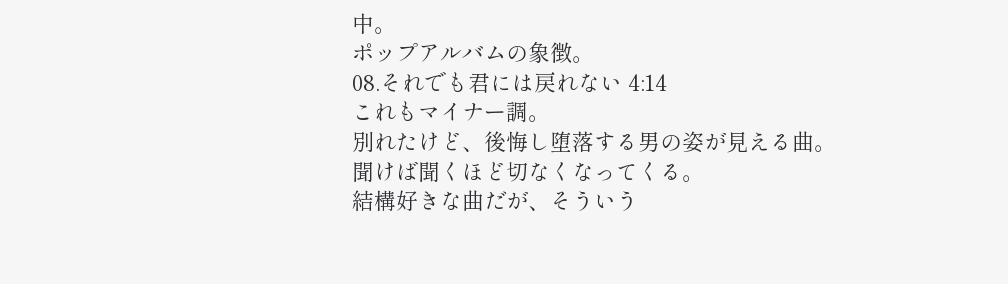中。
ポップアルバムの象徴。
08.それでも君には戻れない 4:14
これもマイナー調。
別れたけど、後悔し堕落する男の姿が見える曲。
聞けば聞くほど切なくなってくる。
結構好きな曲だが、そういう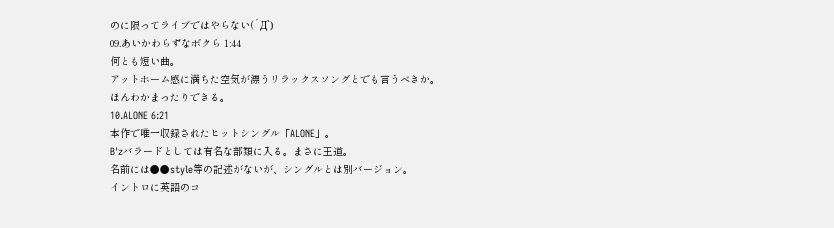のに限ってライブではやらない(´Д`)
09.あいかわらずなボクら 1:44
何とも短い曲。
アットホーム感に満ちた空気が漂うリラックスソングとでも言うべきか。
ほんわかまったりできる。
10.ALONE 6:21
本作で唯一収録されたヒットシングル「ALONE」。
B'zバラードとしては有名な部類に入る。まさに王道。
名前には●●style等の記述がないが、シングルとは別バージョン。
イントロに英語のコ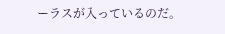ーラスが入っているのだ。